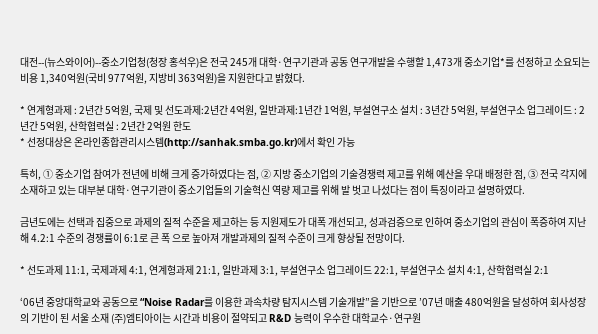대전--(뉴스와이어)--중소기업청(청장 홍석우)은 전국 245개 대학·연구기관과 공동 연구개발을 수행할 1,473개 중소기업*를 선정하고 소요되는 비용 1,340억원(국비 977억원, 지방비 363억원)을 지원한다고 밝혔다.

* 연계형과제 : 2년간 5억원, 국제 및 선도과제:2년간 4억원, 일반과제:1년간 1억원, 부설연구소 설치 : 3년간 5억원, 부설연구소 업그레이드 : 2년간 5억원, 산학협력실 : 2년간 2억원 한도
* 선정대상은 온라인종합관리시스템(http://sanhak.smba.go.kr)에서 확인 가능

특히, ① 중소기업 참여가 전년에 비해 크게 증가하였다는 점, ② 지방 중소기업의 기술경쟁력 제고를 위해 예산을 우대 배정한 점, ③ 전국 각지에 소재하고 있는 대부분 대학·연구기관이 중소기업들의 기술혁신 역량 제고를 위해 발 벗고 나섰다는 점이 특징이라고 설명하였다.

금년도에는 선택과 집중으로 과제의 질적 수준을 제고하는 등 지원제도가 대폭 개선되고, 성과검증으로 인하여 중소기업의 관심이 폭증하여 지난해 4.2:1 수준의 경쟁률이 6:1로 큰 폭 으로 높아져 개발과제의 질적 수준이 크게 향상될 전망이다.

* 선도과제 11:1, 국제과제 4:1, 연계형과제 21:1, 일반과제 3:1, 부설연구소 업그레이드 22:1, 부설연구소 설치 4:1, 산학협력실 2:1

‘06년 중앙대학교와 공동으로 “Noise Radar를 이용한 과속차량 탐지시스템 기술개발”을 기반으로 ’07년 매출 480억원을 달성하여 회사성장의 기반이 된 서울 소재 (주)엠티아이는 시간과 비용이 절약되고 R&D 능력이 우수한 대학교수·연구원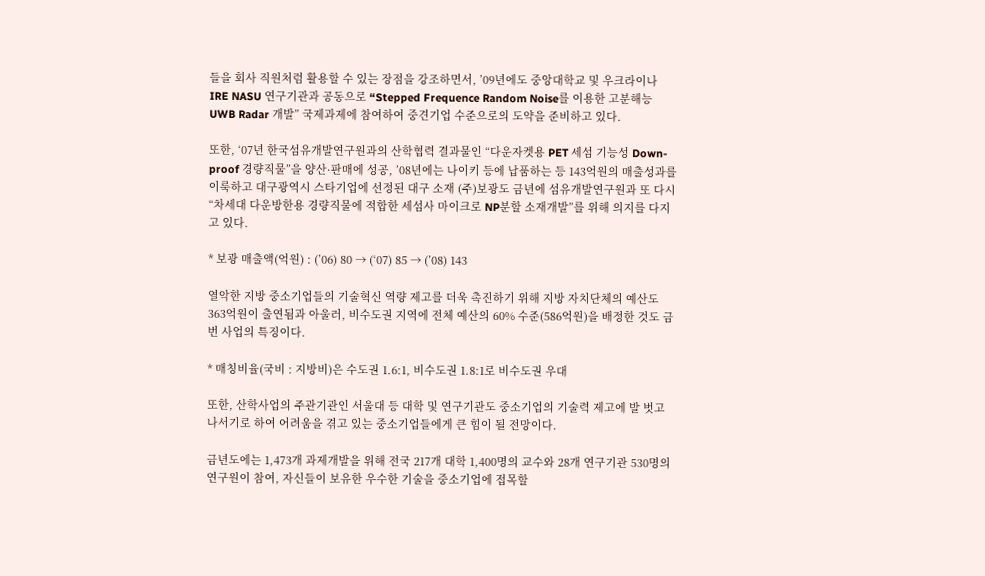들을 회사 직원처럼 활용할 수 있는 장점을 강조하면서, ’09년에도 중앙대학교 및 우크라이나 IRE NASU 연구기관과 공동으로 “Stepped Frequence Random Noise를 이용한 고분해능 UWB Radar 개발” 국제과제에 참여하여 중견기업 수준으로의 도약을 준비하고 있다.

또한, ‘07년 한국섬유개발연구원과의 산학협력 결과물인 “다운자켓용 PET 세섬 기능성 Down-proof 경량직물”을 양산·판매에 성공, ’08년에는 나이키 등에 납품하는 등 143억원의 매출성과를 이룩하고 대구광역시 스타기업에 선정된 대구 소재 (주)보광도 금년에 섬유개발연구원과 또 다시 “차세대 다운방한용 경량직물에 적합한 세섬사 마이크로 NP분할 소재개발”를 위해 의지를 다지고 있다.

* 보광 매출액(억원) : (’06) 80 → (‘07) 85 → (’08) 143

열악한 지방 중소기업들의 기술혁신 역량 제고를 더욱 촉진하기 위해 지방 자치단체의 예산도 363억원이 출연됨과 아울러, 비수도권 지역에 전체 예산의 60% 수준(586억원)을 배정한 것도 금번 사업의 특징이다.

* 매칭비율(국비 : 지방비)은 수도권 1.6:1, 비수도권 1.8:1로 비수도권 우대

또한, 산학사업의 주관기관인 서울대 등 대학 및 연구기관도 중소기업의 기술력 제고에 발 벗고 나서기로 하여 어려움을 겪고 있는 중소기업들에게 큰 힘이 될 전망이다.

금년도에는 1,473개 과제개발을 위해 전국 217개 대학 1,400명의 교수와 28개 연구기관 530명의 연구원이 참여, 자신들이 보유한 우수한 기술을 중소기업에 접목할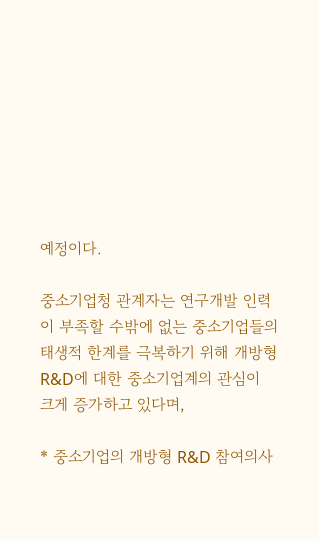예정이다.

중소기업청 관계자는 연구개발 인력이 부족할 수밖에 없는 중소기업들의 태생적 한계를 극복하기 위해 개방형 R&D에 대한 중소기업계의 관심이 크게 증가하고 있다며,

* 중소기업의 개방형 R&D 참여의사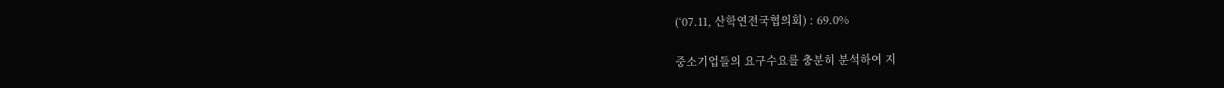(‘07.11, 산학연전국협의회) : 69.0%

중소기업들의 요구수요를 충분히 분석하여 지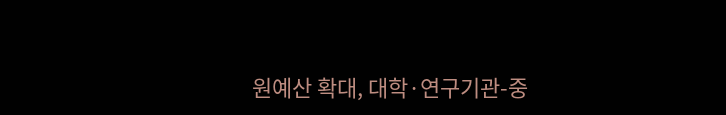원예산 확대, 대학·연구기관-중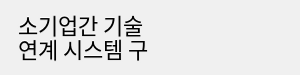소기업간 기술연계 시스템 구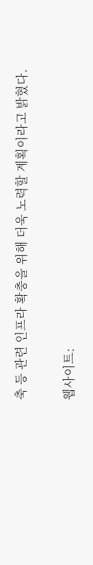축 등 관련 인프라 확충을 위해 더욱 노력할 계획이라고 밝혔다.

웹사이트: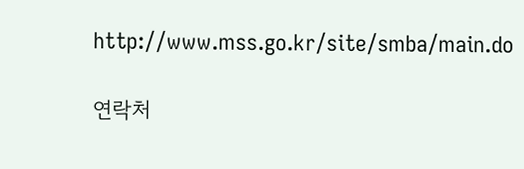http://www.mss.go.kr/site/smba/main.do

연락처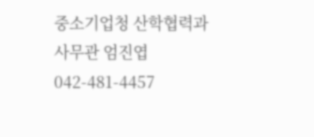중소기업청 산학협력과
사무관 엄진엽
042-481-4457